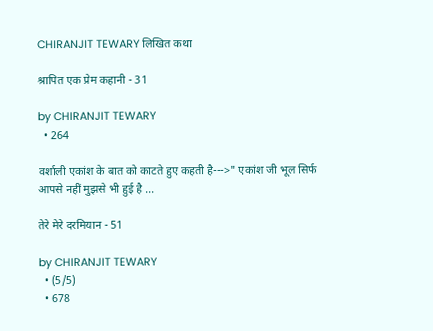CHIRANJIT TEWARY लिखित कथा

श्रापित एक प्रेम कहानी - 31

by CHIRANJIT TEWARY
  • 264

वर्शाली एकांश के बात को काटते हुए कहती है--->" एकांश जी भूल सिर्फ आपसे नहीं मुझसे भी हुई है ...

तेरे मेरे दरमियान - 51

by CHIRANJIT TEWARY
  • (5/5)
  • 678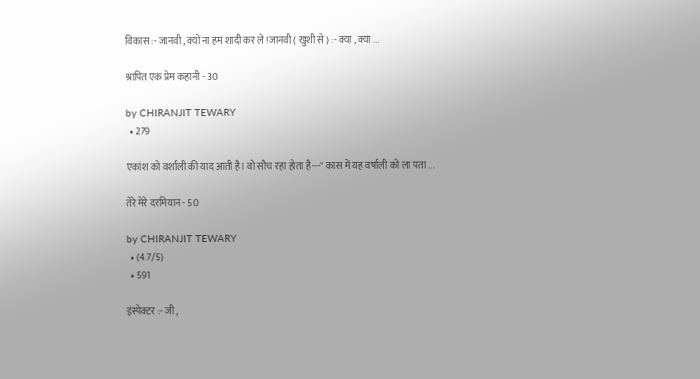विकास :- जानवी , क्यों ना हम शादी कर ले !जानवी ( खुशी से ) :- क्या , क्या ...

श्रापित एक प्रेम कहानी - 30

by CHIRANJIT TEWARY
  • 279

एकांश को वर्शाली की याद आती है। वो सौच रहा होता है---" कास में यह वर्षाली को ला पता ...

तेरे मेरे दरमियान - 50

by CHIRANJIT TEWARY
  • (4.7/5)
  • 591

इंस्पेक्टर :- जी ,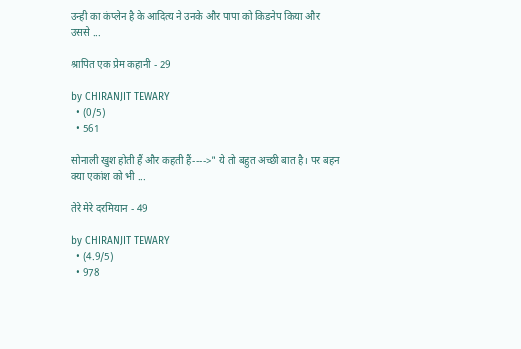उन्ही का कंप्लेन है के आदित्य ने उनके और पापा को किडनेप किया और उससे ...

श्रापित एक प्रेम कहानी - 29

by CHIRANJIT TEWARY
  • (0/5)
  • 561

सोनाली खुश होती हैं और कहती हैं---->" ये तो बहुत अच्छी बात है। पर बहन क्या एकांश को भी ...

तेरे मेरे दरमियान - 49

by CHIRANJIT TEWARY
  • (4.9/5)
  • 978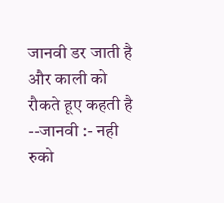जानवी डर जाती है और काली को रौकते हूए कहती है --जानवी :- नही रुको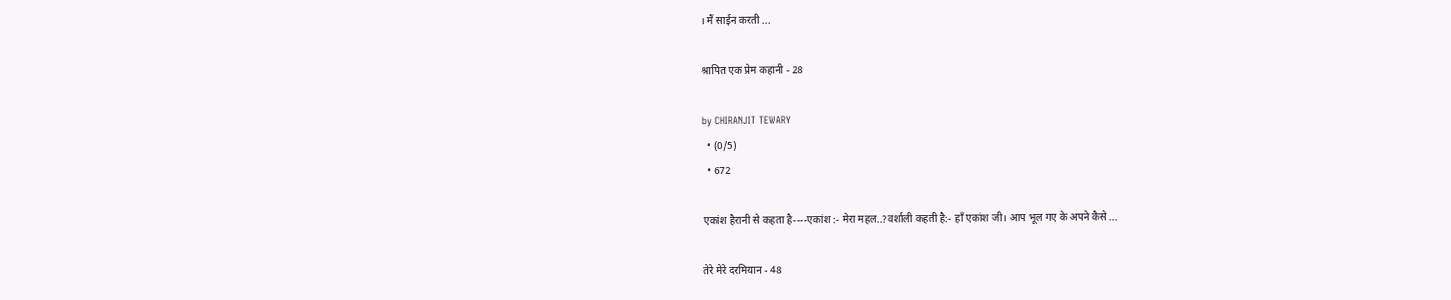। मैं साईन करती ...

श्रापित एक प्रेम कहानी - 28

by CHIRANJIT TEWARY
  • (0/5)
  • 672

एकांश हैरानी से कहता है----एकांश :- मेरा महल..?वर्शाली कहती है:- हाँ एकांश जी। आप भूल गए के अपने कैसे ...

तेरे मेरे दरमियान - 48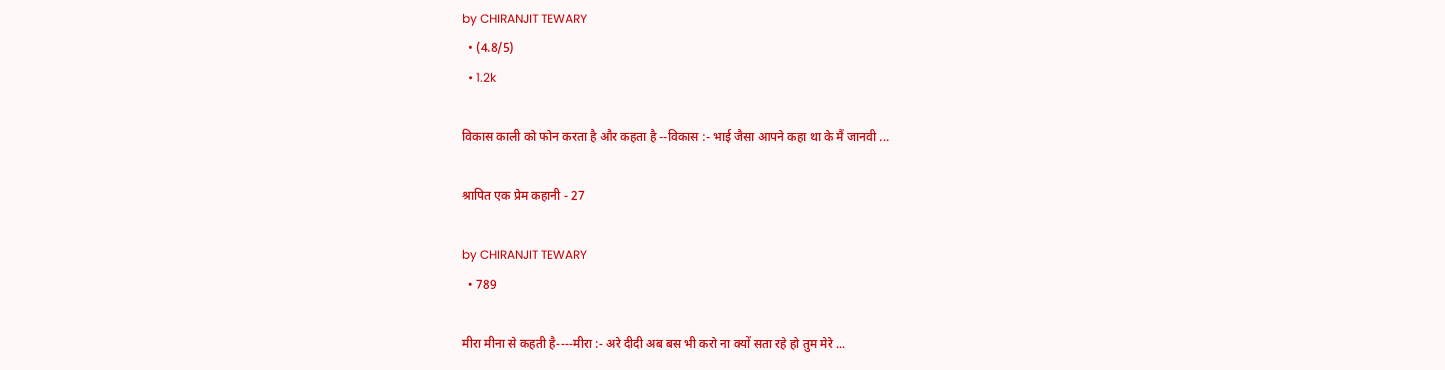by CHIRANJIT TEWARY
  • (4.8/5)
  • 1.2k

विकास काली को फोन करता है और कहता है --विकास :- भाई जैसा आपने कहा था के मैं जानवी ...

श्रापित एक प्रेम कहानी - 27

by CHIRANJIT TEWARY
  • 789

मीरा मीना से कहती है----मीरा :- अरे दीदी अब बस भी करो ना क्यों सता रहे हो तुम मेरे ...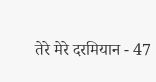तेरे मेरे दरमियान - 47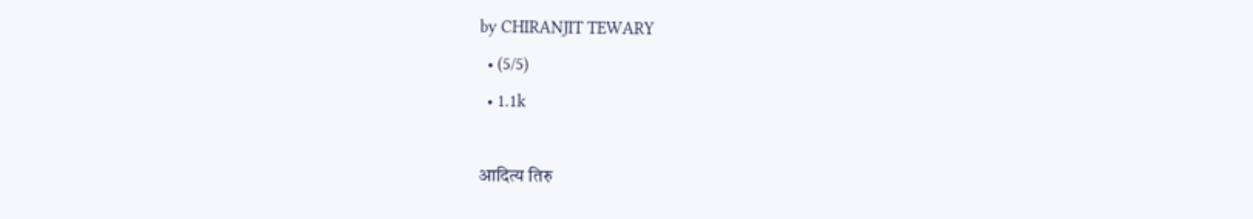by CHIRANJIT TEWARY
  • (5/5)
  • 1.1k

आदित्य तिरु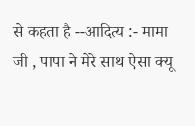से कहता है --आदित्य :- मामा जी , पापा ने मेरे साथ ऐसा क्यू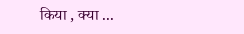किया , क्या ...